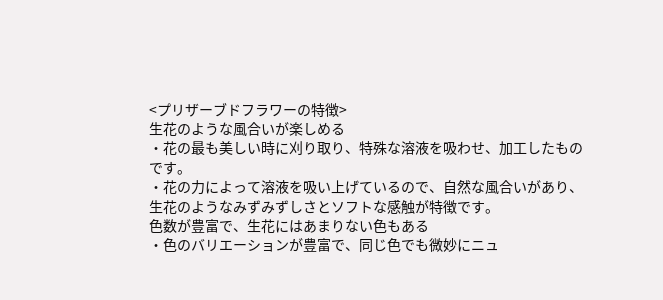<プリザーブドフラワーの特徴>
生花のような風合いが楽しめる
・花の最も美しい時に刈り取り、特殊な溶液を吸わせ、加工したものです。
・花の力によって溶液を吸い上げているので、自然な風合いがあり、
生花のようなみずみずしさとソフトな感触が特徴です。
色数が豊富で、生花にはあまりない色もある
・色のバリエーションが豊富で、同じ色でも微妙にニュ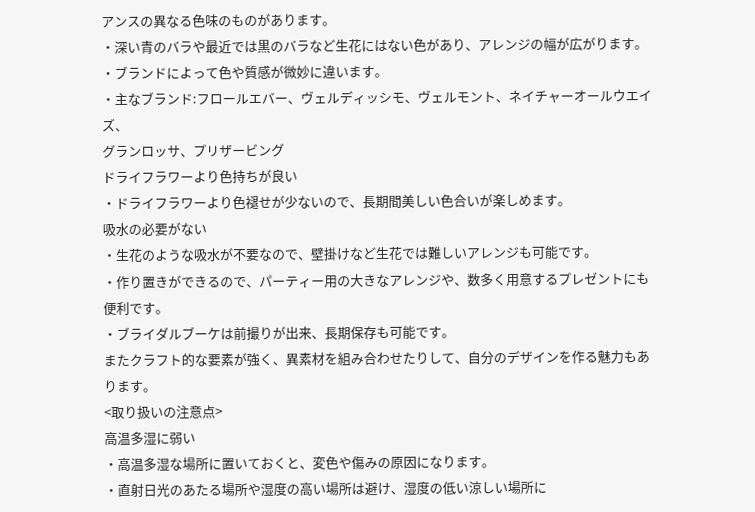アンスの異なる色味のものがあります。
・深い青のバラや最近では黒のバラなど生花にはない色があり、アレンジの幅が広がります。
・ブランドによって色や質感が微妙に違います。
・主なブランド:フロールエバー、ヴェルディッシモ、ヴェルモント、ネイチャーオールウエイズ、
グランロッサ、プリザービング
ドライフラワーより色持ちが良い
・ドライフラワーより色褪せが少ないので、長期間美しい色合いが楽しめます。
吸水の必要がない
・生花のような吸水が不要なので、壁掛けなど生花では難しいアレンジも可能です。
・作り置きができるので、パーティー用の大きなアレンジや、数多く用意するプレゼントにも便利です。
・ブライダルブーケは前撮りが出来、長期保存も可能です。
またクラフト的な要素が強く、異素材を組み合わせたりして、自分のデザインを作る魅力もあります。
<取り扱いの注意点>
高温多湿に弱い
・高温多湿な場所に置いておくと、変色や傷みの原因になります。
・直射日光のあたる場所や湿度の高い場所は避け、湿度の低い涼しい場所に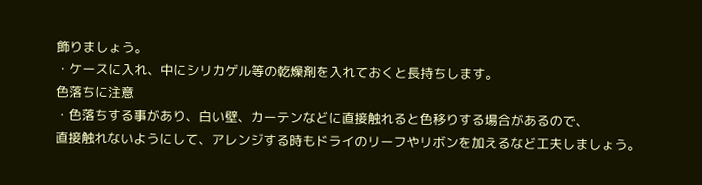飾りましょう。
・ケースに入れ、中にシリカゲル等の乾燥剤を入れておくと長持ちします。
色落ちに注意
・色落ちする事があり、白い壁、カーテンなどに直接触れると色移りする場合があるので、
直接触れないようにして、アレンジする時もドライのリーフやリボンを加えるなど工夫しましょう。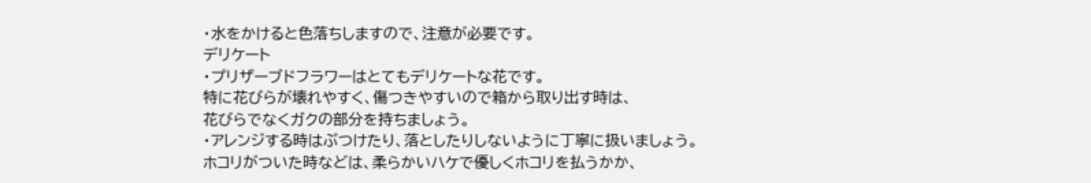・水をかけると色落ちしますので、注意が必要です。
デリケート
・プリザーブドフラワーはとてもデリケートな花です。
特に花びらが壊れやすく、傷つきやすいので箱から取り出す時は、
花びらでなくガクの部分を持ちましょう。
・アレンジする時はぶつけたり、落としたりしないように丁寧に扱いましょう。
ホコリがついた時などは、柔らかいハケで優しくホコリを払うかか、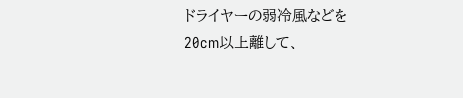ドライヤーの弱冷風などを
20cm以上離して、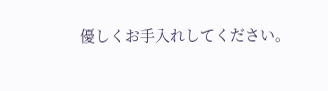優しくお手入れしてください。